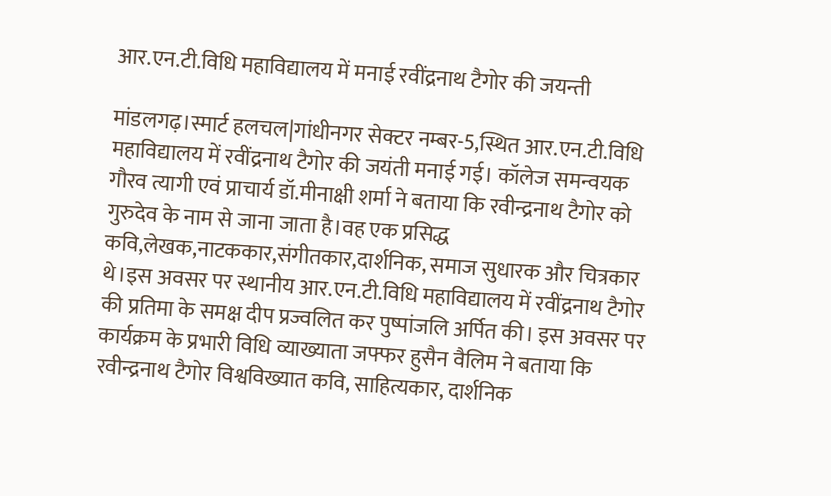आर.एन.टी.विधि महाविद्यालय में मनाई रवींद्रनाथ टैगोर की जयन्ती

मांडलगढ़।स्मार्ट हलचल|गांधीनगर सेक्टर नम्बर-5,स्थित आर.एन.टी.विधि महाविद्यालय में रवींद्रनाथ टैगोर की जयंती मनाई गई। कॉलेज समन्वयक गौरव त्यागी एवं प्राचार्य डॉ.मीनाक्षी शर्मा ने बताया कि रवीन्द्रनाथ टैगोर को गुरुदेव के नाम से जाना जाता है।वह एक प्रसिद्ध कवि,लेखक,नाटककार,संगीतकार,दार्शनिक, समाज सुधारक और चित्रकार थे।इस अवसर पर स्थानीय आर.एन.टी.विधि महाविद्यालय में रवींद्रनाथ टैगोर की प्रतिमा के समक्ष दीप प्रज्वलित कर पुष्पांजलि अर्पित की। इस अवसर पर कार्यक्रम के प्रभारी विधि व्याख्याता जफ्फर हुसैन वैलिम ने बताया कि रवीन्द्रनाथ टैगोर विश्वविख्यात कवि, साहित्यकार, दार्शनिक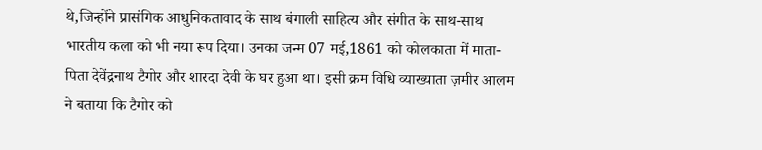थे,जिन्होंने प्रासंगिक आधुनिकतावाद के साथ बंगाली साहित्य और संगीत के साथ-साथ भारतीय कला को भी नया रूप दिया। उनका जन्म 07 मई,1861 को कोलकाता में माता-पिता देवेंद्रनाथ टैगोर और शारदा देवी के घर हुआ था। इसी क्रम विधि व्याख्याता ज़मीर आलम ने बताया कि टैगोर को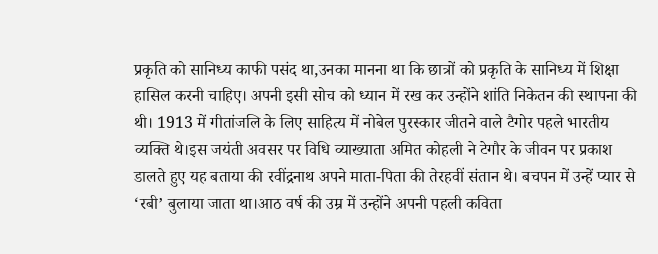प्रकृति को सानिध्य काफी पसंद था,उनका मानना था कि छात्रों को प्रकृति के सानिध्य में शिक्षा हासिल करनी चाहिए। अपनी इसी सोच को ध्यान में रख कर उन्होंने शांति निकेतन की स्थापना की थी। 1913 में गीतांजलि के लिए साहित्य में नोबेल पुरस्कार जीतने वाले टैगोर पहले भारतीय व्यक्ति थे।इस जयंती अवसर पर विधि व्याख्याता अमित कोहली ने टेगौर के जीवन पर प्रकाश डालते हुए यह बताया की रवींद्रनाथ अपने माता-पिता की तेरहवीं संतान थे। बचपन में उन्हें प्यार से ‘रबी’ बुलाया जाता था।आठ वर्ष की उम्र में उन्होंने अपनी पहली कविता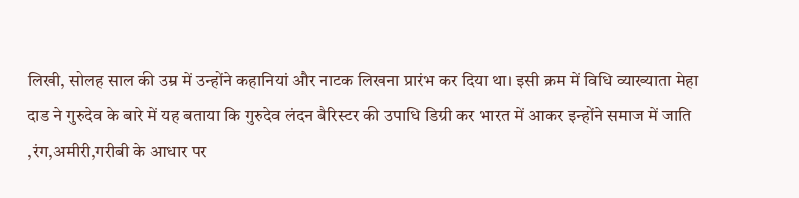लिखी, सोलह साल की उम्र में उन्होंने कहानियां और नाटक लिखना प्रारंभ कर दिया था। इसी क्रम में विधि व्याख्याता मेहा दाड ने गुरुदेव के बारे में यह बताया कि गुरुदेव लंदन बैरिस्टर की उपाधि डिग्री कर भारत में आकर इन्होंने समाज में जाति ,रंग,अमीरी,गरीबी के आधार पर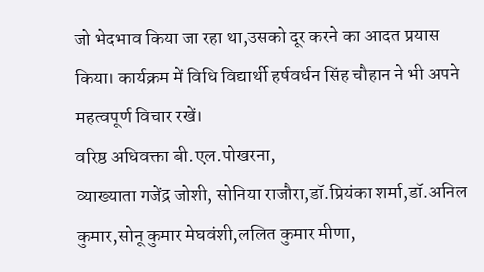जो भेदभाव किया जा रहा था,उसको दूर करने का आदत प्रयास किया। कार्यक्रम में विधि विद्यार्थी हर्षवर्धन सिंह चौहान ने भी अपने महत्वपूर्ण विचार रखें।
वरिष्ठ अधिवक्ता बी.एल.पोखरना,
व्याख्याता गजेंद्र जोशी, सोनिया राजौरा,डॉ.प्रियंका शर्मा,डॉ.अनिल कुमार,सोनू कुमार मेघवंशी,ललित कुमार मीणा,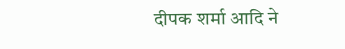दीपक शर्मा आदि ने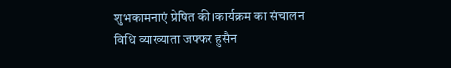शुभकामनाएं प्रेषित की।कार्यक्रम का संचालन विधि व्याख्याता जफ्फर हुसैन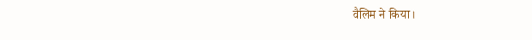वैलिम ने किया।